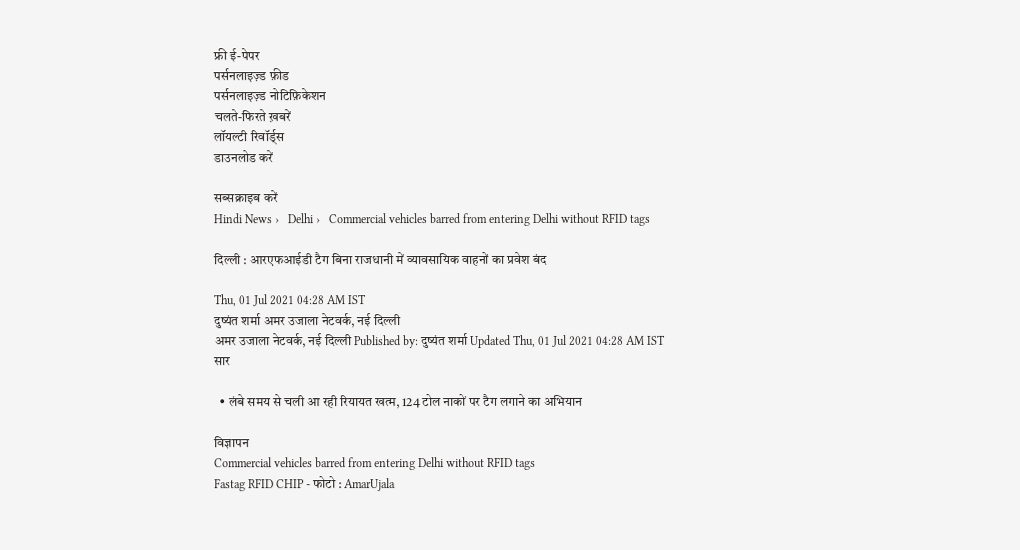फ्री ई-पेपर
पर्सनलाइज़्ड फ़ीड
पर्सनलाइज़्ड नोटिफ़िकेशन
चलते-फिरते ख़बरें
लॉयल्टी रिवॉर्ड्स
डाउनलोड करें

सब्सक्राइब करें
Hindi News ›   Delhi ›   Commercial vehicles barred from entering Delhi without RFID tags

दिल्ली : आरएफआईडी टैग बिना राजधानी में व्यावसायिक वाहनों का प्रवेश बंद

Thu, 01 Jul 2021 04:28 AM IST
दुष्यंत शर्मा अमर उजाला नेटवर्क, नई दिल्ली
अमर उजाला नेटवर्क, नई दिल्ली Published by: दुष्यंत शर्मा Updated Thu, 01 Jul 2021 04:28 AM IST
सार

  • लंबे समय से चली आ रही रियायत खत्म, 124 टोल नाकों पर टैग लगाने का अभियान

विज्ञापन
Commercial vehicles barred from entering Delhi without RFID tags
Fastag RFID CHIP - फोटो : AmarUjala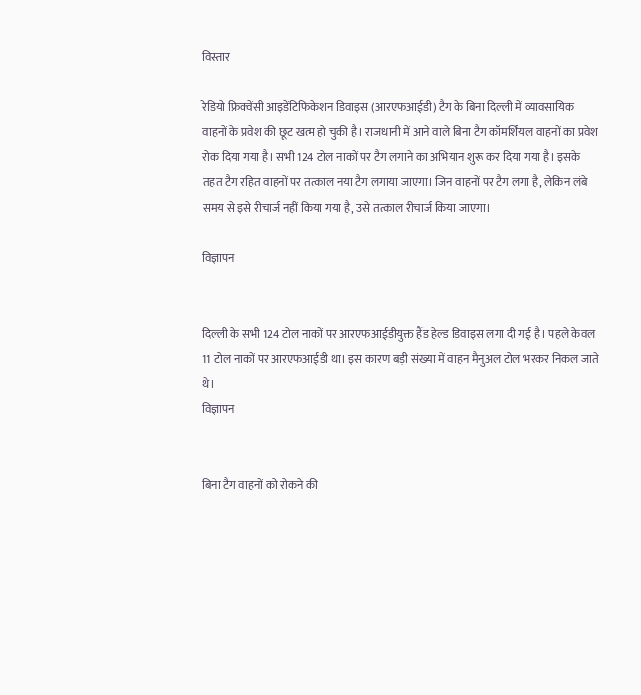विस्तार

रेडियो फ्रिक्वेंसी आइडेंटिफिकेशन डिवाइस (आरएफआईडी) टैग के बिना दिल्ली में व्यावसायिक वाहनों के प्रवेश की छूट खत्म हो चुकी है। राजधानी में आने वाले बिना टैग कॉमर्शियल वाहनों का प्रवेश रोक दिया गया है। सभी 124 टोल नाकों पर टैग लगाने का अभियान शुरू कर दिया गया है। इसके तहत टैग रहित वाहनों पर तत्काल नया टैग लगाया जाएगा। जिन वाहनों पर टैग लगा है, लेकिन लंबे समय से इसे रीचार्ज नहीं किया गया है, उसे तत्काल रीचार्ज किया जाएगा।

विज्ञापन


दिल्ली के सभी 124 टोल नाकों पर आरएफआईडीयुक्त हैंड हेल्ड डिवाइस लगा दी गई है। पहले केवल 11 टोल नाकों पर आरएफआईडी था। इस कारण बड़ी संख्या में वाहन मैनुअल टोल भरकर निकल जाते थे।
विज्ञापन


बिना टैग वाहनों को रोकने की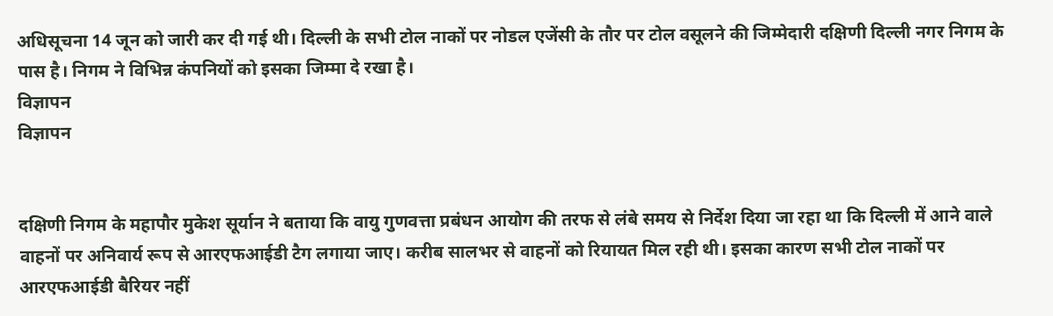अधिसूचना 14 जून को जारी कर दी गई थी। दिल्ली के सभी टोल नाकों पर नोडल एजेंसी के तौर पर टोल वसूलने की जिम्मेदारी दक्षिणी दिल्ली नगर निगम के पास है। निगम ने विभिन्न कंपनियों को इसका जिम्मा दे रखा है।
विज्ञापन
विज्ञापन


दक्षिणी निगम के महापौर मुकेश सूर्यान ने बताया कि वायु गुणवत्ता प्रबंधन आयोग की तरफ से लंबे समय से निर्देश दिया जा रहा था कि दिल्ली में आने वाले वाहनों पर अनिवार्य रूप से आरएफआईडी टैग लगाया जाए। करीब सालभर से वाहनों को रियायत मिल रही थी। इसका कारण सभी टोल नाकों पर आरएफआईडी बैरियर नहीं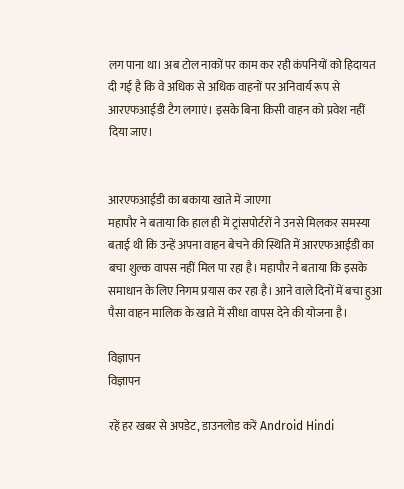लग पाना था। अब टोल नाकों पर काम कर रही कंपनियों को हिदायत दी गई है कि वे अधिक से अधिक वाहनों पर अनिवार्य रूप से आरएफआईडी टैग लगाएं। इसके बिना किसी वाहन को प्रवेश नहीं दिया जाए।


आरएफआईडी का बकाया खाते में जाएगा
महापौर ने बताया कि हाल ही में ट्रांसपोर्टरों ने उनसे मिलकर समस्या बताई थी कि उन्हें अपना वाहन बेचने की स्थिति में आरएफआईडी का बचा शुल्क वापस नहीं मिल पा रहा है। महापौर ने बताया कि इसके समाधान के लिए निगम प्रयास कर रहा है। आने वाले दिनों में बचा हुआ पैसा वाहन मालिक के खाते में सीधा वापस देने की योजना है।

विज्ञापन
विज्ञापन

रहें हर खबर से अपडेट, डाउनलोड करें Android Hindi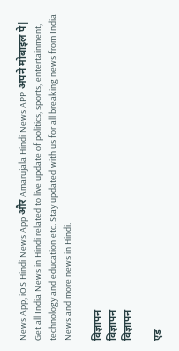News App, iOS Hindi News App और Amarujala Hindi News APP अपने मोबाइल पे|
Get all India News in Hindi related to live update of politics, sports, entertainment, technology and education etc. Stay updated with us for all breaking news from India News and more news in Hindi.

विज्ञापन
विज्ञापन
विज्ञापन

एड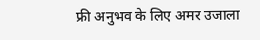फ्री अनुभव के लिए अमर उजाला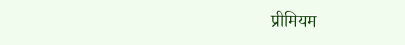प्रीमियम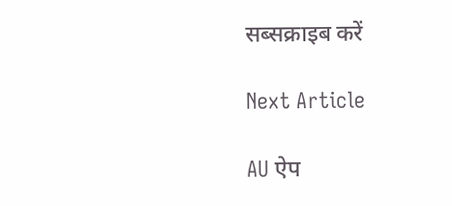सब्सक्राइब करें

Next Article

AU ऐप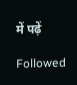में पढ़ें

Followed